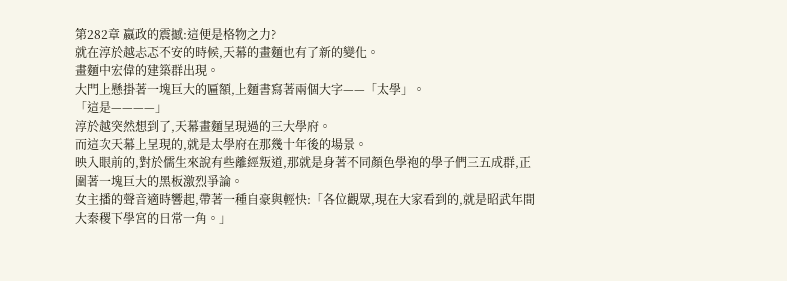第282章 嬴政的震撼:這便是格物之力?
就在淳於越忐忑不安的時候,天幕的畫麵也有了新的變化。
畫麵中宏偉的建築群出現。
大門上懸掛著一塊巨大的匾額,上麵書寫著兩個大字——「太學」。
「這是————」
淳於越突然想到了,天幕畫麵呈現過的三大學府。
而這次天幕上呈現的,就是太學府在那幾十年後的場景。
映入眼前的,對於儒生來說有些離經叛道,那就是身著不同顏色學袍的學子們三五成群,正圍著一塊巨大的黑板激烈爭論。
女主播的聲音適時響起,帶著一種自豪與輕快:「各位觀眾,現在大家看到的,就是昭武年間大秦稷下學宮的日常一角。」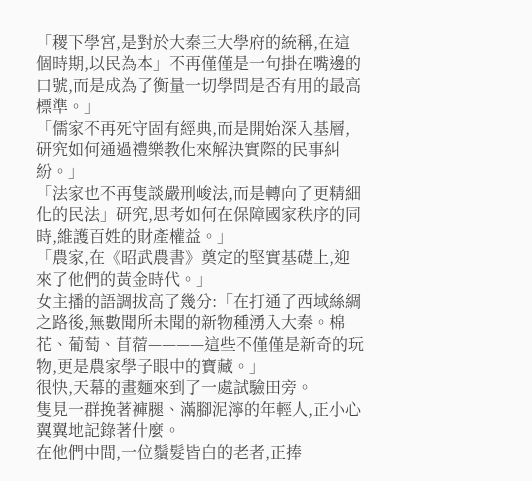「稷下學宮,是對於大秦三大學府的統稱,在這個時期,以民為本」不再僅僅是一句掛在嘴邊的口號,而是成為了衡量一切學問是否有用的最高標準。」
「儒家不再死守固有經典,而是開始深入基層,研究如何通過禮樂教化來解決實際的民事糾紛。」
「法家也不再隻談嚴刑峻法,而是轉向了更精細化的民法」研究,思考如何在保障國家秩序的同時,維護百姓的財產權益。」
「農家,在《昭武農書》奠定的堅實基礎上,迎來了他們的黃金時代。」
女主播的語調拔高了幾分:「在打通了西域絲綢之路後,無數聞所未聞的新物種湧入大秦。棉花、葡萄、苜蓿————這些不僅僅是新奇的玩物,更是農家學子眼中的寶藏。」
很快,天幕的畫麵來到了一處試驗田旁。
隻見一群挽著褲腿、滿腳泥濘的年輕人,正小心翼翼地記錄著什麼。
在他們中間,一位鬚髮皆白的老者,正捧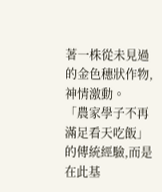著一株從未見過的金色穗狀作物,神情激動。
「農家學子不再滿足看天吃飯」的傳統經驗,而是在此基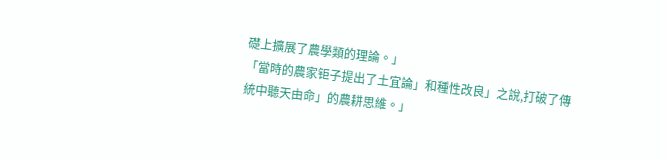礎上擴展了農學類的理論。」
「當時的農家钜子提出了土宜論」和種性改良」之說,打破了傳統中聽天由命」的農耕思維。」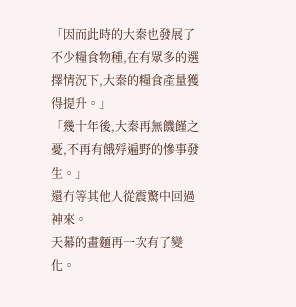「因而此時的大秦也發展了不少糧食物種,在有眾多的選擇情況下,大秦的糧食產量獲得提升。」
「幾十年後,大秦再無饑饉之憂,不再有餓殍遍野的慘事發生。」
還冇等其他人從震驚中回過神來。
天幕的畫麵再一次有了變化。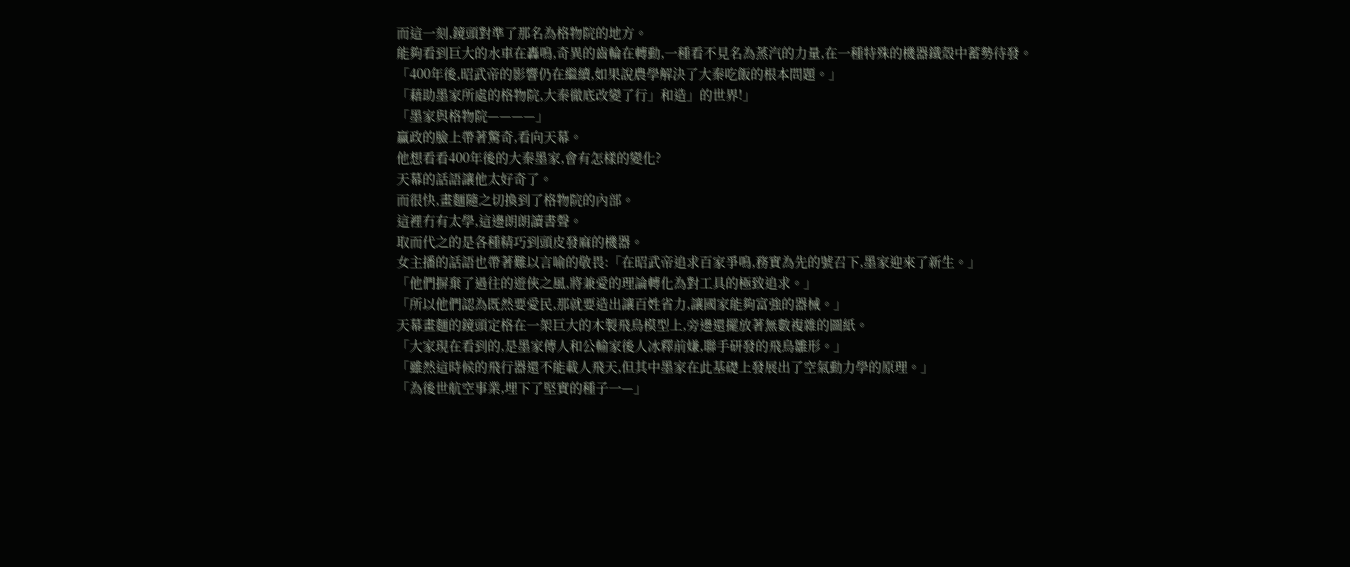而這一刻,鏡頭對準了那名為格物院的地方。
能夠看到巨大的水車在轟鳴,奇異的齒輪在轉動,一種看不見名為蒸汽的力量,在一種特殊的機器鐵殼中蓄勢待發。
「400年後,昭武帝的影響仍在繼續,如果說農學解決了大秦吃飯的根本問題。」
「藉助墨家所處的格物院,大秦徹底改變了行」和造」的世界!」
「墨家與格物院————」
贏政的臉上帶著驚奇,看向天幕。
他想看看400年後的大秦墨家,會有怎樣的變化?
天幕的話語讓他太好奇了。
而很快,畫麵隨之切換到了格物院的內部。
這裡冇有太學,這邊朗朗讀書聲。
取而代之的是各種精巧到頭皮發麻的機器。
女主播的話語也帶著難以言喻的敬畏:「在昭武帝追求百家爭鳴,務實為先的號召下,墨家迎來了新生。」
「他們摒棄了過往的遊俠之風,將兼愛的理論轉化為對工具的極致追求。」
「所以他們認為既然要愛民,那就要造出讓百姓省力,讓國家能夠富強的器械。」
天幕畫麵的鏡頭定格在一架巨大的木製飛鳥模型上,旁邊還擺放著無數複雜的圖紙。
「大家現在看到的,是墨家傳人和公輸家後人冰釋前嫌,聯手研發的飛鳥雛形。」
「雖然這時候的飛行器還不能載人飛天,但其中墨家在此基礎上發展出了空氣動力學的原理。」
「為後世航空事業,埋下了堅實的種子一—」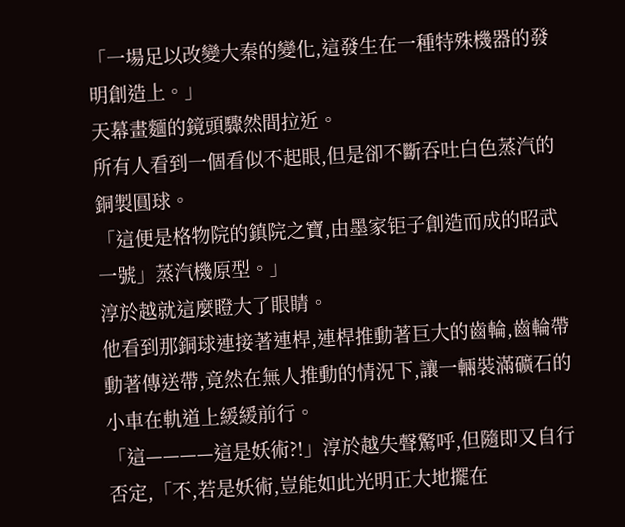「一場足以改變大秦的變化,這發生在一種特殊機器的發明創造上。」
天幕畫麵的鏡頭驟然間拉近。
所有人看到一個看似不起眼,但是卻不斷吞吐白色蒸汽的銅製圓球。
「這便是格物院的鎮院之寶,由墨家钜子創造而成的昭武一號」蒸汽機原型。」
淳於越就這麼瞪大了眼睛。
他看到那銅球連接著連桿,連桿推動著巨大的齒輪,齒輪帶動著傳送帶,竟然在無人推動的情況下,讓一輛裝滿礦石的小車在軌道上緩緩前行。
「這————這是妖術?!」淳於越失聲驚呼,但隨即又自行否定,「不,若是妖術,豈能如此光明正大地擺在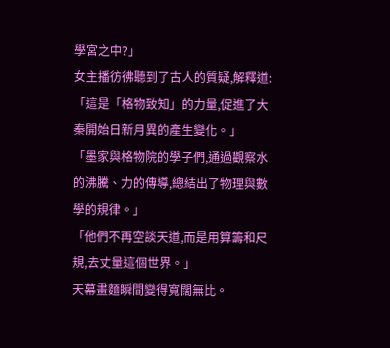學宮之中?」
女主播彷彿聽到了古人的質疑,解釋道:「這是「格物致知」的力量,促進了大秦開始日新月異的產生變化。」
「墨家與格物院的學子們,通過觀察水的沸騰、力的傳導,總結出了物理與數學的規律。」
「他們不再空談天道,而是用算籌和尺規,去丈量這個世界。」
天幕畫麵瞬間變得寬闊無比。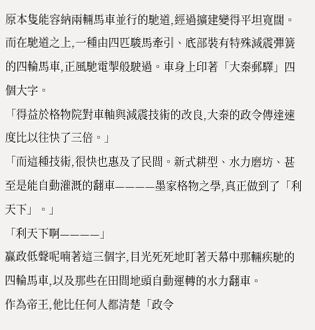原本隻能容納兩輛馬車並行的馳道,經過擴建變得平坦寬闊。
而在馳道之上,一種由四匹駿馬牽引、底部裝有特殊減震彈簧的四輪馬車,正風馳電掣般駛過。車身上印著「大秦郵驛」四個大字。
「得益於格物院對車軸與減震技術的改良,大秦的政令傳達速度比以往快了三倍。」
「而這種技術,很快也惠及了民間。新式耕型、水力磨坊、甚至是能自動灌溉的翻車————墨家格物之學,真正做到了「利天下」。」
「利天下啊————」
贏政低聲呢喃著這三個字,目光死死地盯著天幕中那輛疾馳的四輪馬車,以及那些在田間地頭自動運轉的水力翻車。
作為帝王,他比任何人都清楚「政令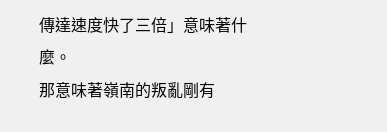傳達速度快了三倍」意味著什麼。
那意味著嶺南的叛亂剛有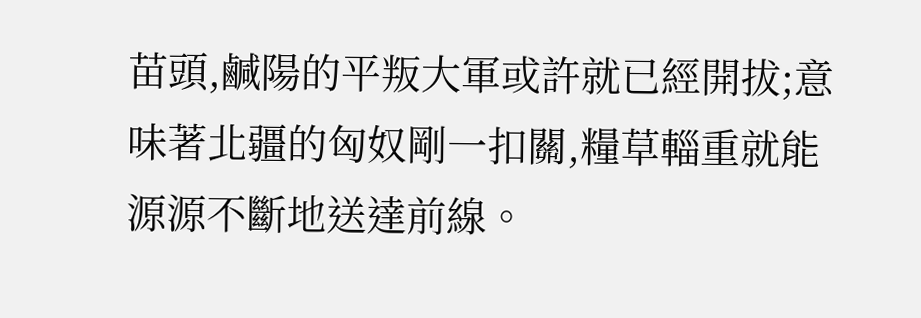苗頭,鹹陽的平叛大軍或許就已經開拔;意味著北疆的匈奴剛一扣關,糧草輜重就能源源不斷地送達前線。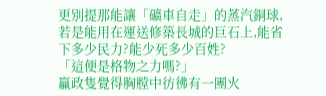更別提那能讓「礦車自走」的蒸汽銅球,若是能用在運送修築長城的巨石上,能省下多少民力?能少死多少百姓?
「這便是格物之力嗎?」
贏政隻覺得胸膛中彷彿有一團火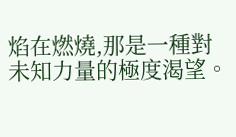焰在燃燒,那是一種對未知力量的極度渴望。